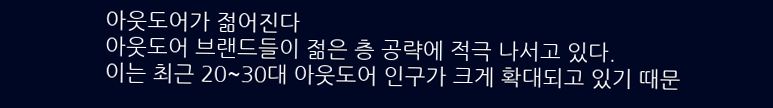아웃도어가 젊어진다
아웃도어 브랜드들이 젊은 층 공략에 적극 나서고 있다.
이는 최근 20~30대 아웃도어 인구가 크게 확대되고 있기 때문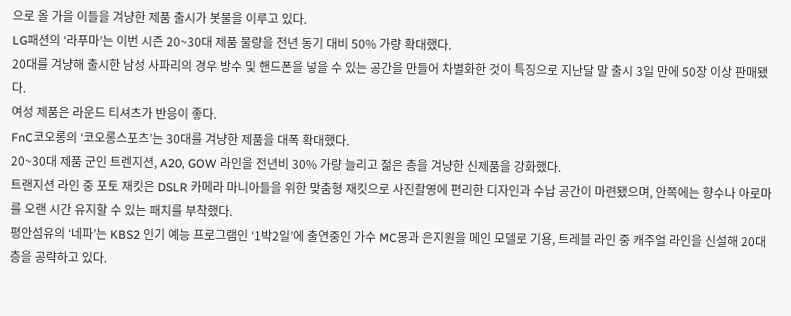으로 올 가을 이들을 겨냥한 제품 출시가 봇물을 이루고 있다.
LG패션의 ‘라푸마’는 이번 시즌 20~30대 제품 물량을 전년 동기 대비 50% 가량 확대했다.
20대를 겨냥해 출시한 남성 사파리의 경우 방수 및 핸드폰을 넣을 수 있는 공간을 만들어 차별화한 것이 특징으로 지난달 말 출시 3일 만에 50장 이상 판매됐다.
여성 제품은 라운드 티셔츠가 반응이 좋다.
FnC코오롱의 ‘코오롱스포츠’는 30대를 겨냥한 제품을 대폭 확대했다.
20~30대 제품 군인 트렌지션, A20, GOW 라인을 전년비 30% 가량 늘리고 젊은 층을 겨냥한 신제품을 강화했다.
트랜지션 라인 중 포토 재킷은 DSLR 카메라 마니아들을 위한 맞춤형 재킷으로 사진촬영에 편리한 디자인과 수납 공간이 마련됐으며, 안쪽에는 향수나 아로마를 오랜 시간 유지할 수 있는 패치를 부착했다.
평안섬유의 ‘네파’는 KBS2 인기 예능 프로그램인 ‘1박2일’에 출연중인 가수 MC몽과 은지원을 메인 모델로 기용, 트레블 라인 중 캐주얼 라인을 신설해 20대 층을 공략하고 있다.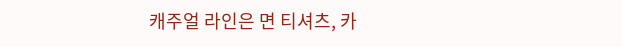캐주얼 라인은 면 티셔츠, 카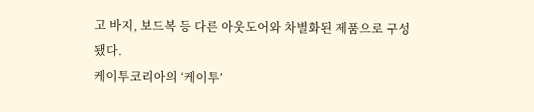고 바지, 보드복 등 다른 아웃도어와 차별화된 제품으로 구성됐다.
케이투코리아의 ‘케이투’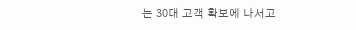는 30대 고객 확보에 나서고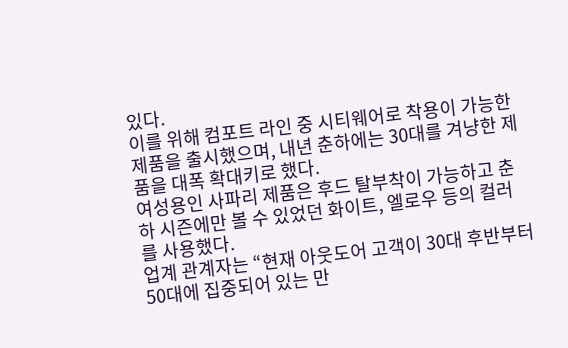있다.
이를 위해 컴포트 라인 중 시티웨어로 착용이 가능한 제품을 출시했으며, 내년 춘하에는 30대를 겨냥한 제품을 대폭 확대키로 했다.
여성용인 사파리 제품은 후드 탈부착이 가능하고 춘하 시즌에만 볼 수 있었던 화이트, 엘로우 등의 컬러를 사용했다.
업계 관계자는 “현재 아웃도어 고객이 30대 후반부터 50대에 집중되어 있는 만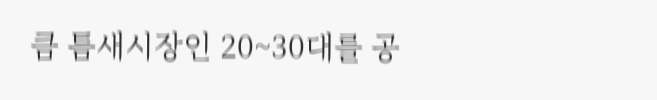큼 틈새시장인 20~30대를 공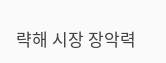략해 시장 장악력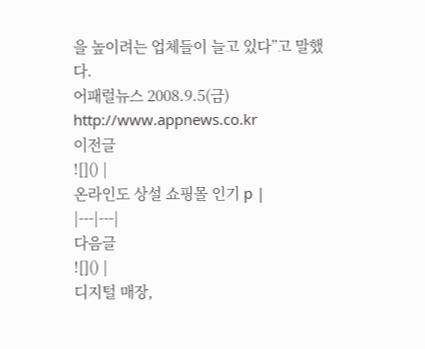을 높이려는 업체들이 늘고 있다”고 말했다.
어패럴뉴스 2008.9.5(금) http://www.appnews.co.kr
이전글
![]() |
온라인도 상설 쇼핑몰 인기 p |
|---|---|
다음글
![]() |
디지털 매장,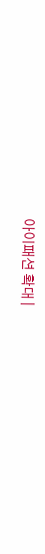아이패션 확대 |